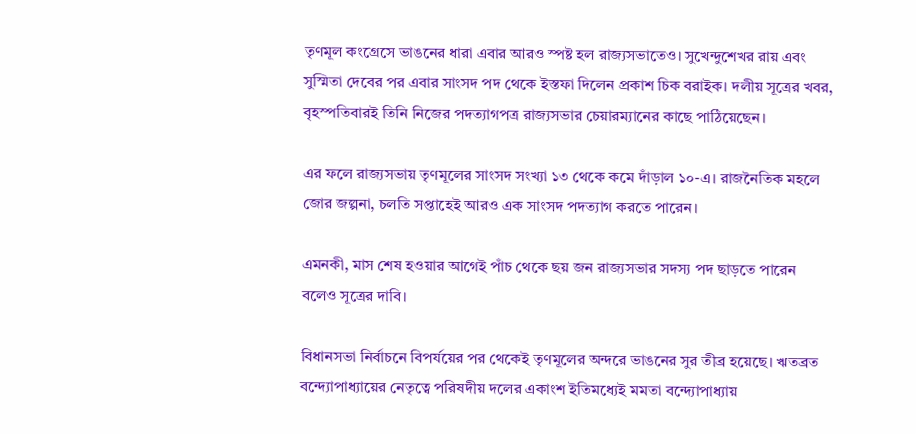তৃণমূল কংগ্রেসে ভাঙনের ধারা এবার আরও স্পষ্ট হল রাজ্যসভাতেও। সুখেন্দুশেখর রায় এবং সুস্মিতা দেবের পর এবার সাংসদ পদ থেকে ইস্তফা দিলেন প্রকাশ চিক বরাইক। দলীয় সূত্রের খবর, বৃহস্পতিবারই তিনি নিজের পদত্যাগপত্র রাজ্যসভার চেয়ারম্যানের কাছে পাঠিয়েছেন।

এর ফলে রাজ্যসভায় তৃণমূলের সাংসদ সংখ্যা ১৩ থেকে কমে দাঁড়াল ১০-এ। রাজনৈতিক মহলে জোর জল্পনা, চলতি সপ্তাহেই আরও এক সাংসদ পদত্যাগ করতে পারেন।

এমনকী, মাস শেষ হওয়ার আগেই পাঁচ থেকে ছয় জন রাজ্যসভার সদস্য পদ ছাড়তে পারেন বলেও সূত্রের দাবি।

বিধানসভা নির্বাচনে বিপর্যয়ের পর থেকেই তৃণমূলের অন্দরে ভাঙনের সুর তীব্র হয়েছে। ঋতব্রত বন্দ্যোপাধ্যায়ের নেতৃত্বে পরিষদীয় দলের একাংশ ইতিমধ্যেই মমতা বন্দ্যোপাধ্যায়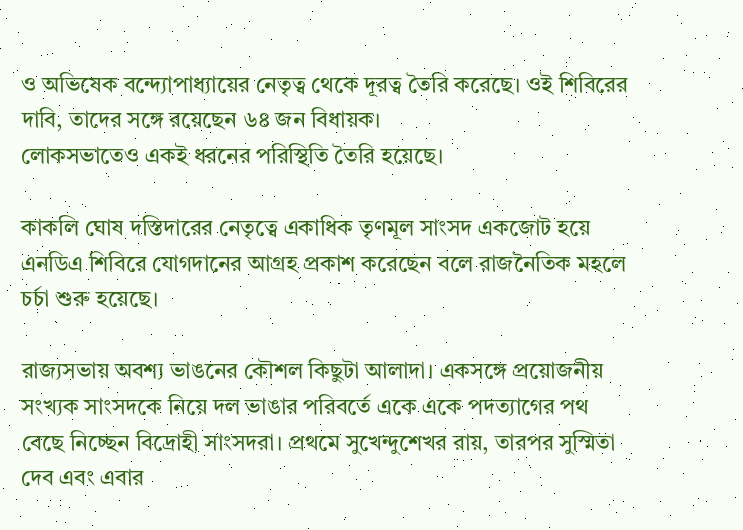ও অভিষেক বন্দ্যোপাধ্যায়ের নেতৃত্ব থেকে দূরত্ব তৈরি করেছে। ওই শিবিরের দাবি, তাদের সঙ্গে রয়েছেন ৬৪ জন বিধায়ক।
লোকসভাতেও একই ধরনের পরিস্থিতি তৈরি হয়েছে।

কাকলি ঘোষ দস্তিদারের নেতৃত্বে একাধিক তৃণমূল সাংসদ একজোট হয়ে এনডিএ শিবিরে যোগদানের আগ্রহ প্রকাশ করেছেন বলে রাজনৈতিক মহলে চর্চা শুরু হয়েছে।

রাজ্যসভায় অবশ্য ভাঙনের কৌশল কিছুটা আলাদা। একসঙ্গে প্রয়োজনীয় সংখ্যক সাংসদকে নিয়ে দল ভাঙার পরিবর্তে একে একে পদত্যাগের পথ বেছে নিচ্ছেন বিদ্রোহী সাংসদরা। প্রথমে সুখেন্দুশেখর রায়, তারপর সুস্মিতা দেব এবং এবার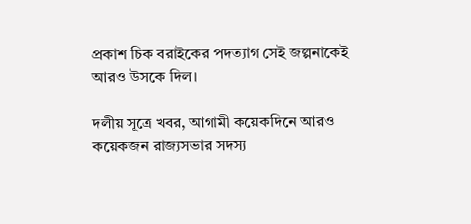প্রকাশ চিক বরাইকের পদত্যাগ সেই জল্পনাকেই আরও উসকে দিল।

দলীয় সূত্রে খবর, আগামী কয়েকদিনে আরও কয়েকজন রাজ্যসভার সদস্য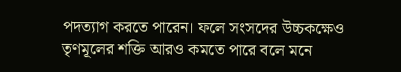পদত্যাগ করতে পারেন। ফলে সংসদের উচ্চকক্ষেও তৃণমূলের শক্তি আরও কমতে পারে বলে মনে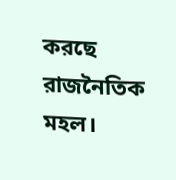করছে রাজনৈতিক মহল।